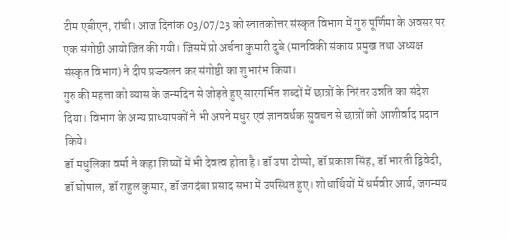टीम एबीएन, रांची। आज दिनांक 03/07/23 को स्नातकोत्तर संस्कृत विभाग में गुरु पूर्णिमा के अवसर पर एक संगोष्ठी आयोजित की गयी। जिसमें प्रो अर्चना कुमारी दुबे (मानविकी संकाय प्रमुख तथा अध्यक्ष संस्कृत विभाग) ने दीप प्रज्ज्वलन कर संगोष्ठी का शुभारंभ किया।
गुरु की महत्ता को व्यास के जन्मदिन से जोड़ते हुए सारगर्भित शब्दों में छात्रों के निरंतर उन्नति का संदेश दिया। विभाग के अन्य प्राध्यापकों ने भी अपने मधुर एवं ज्ञानवर्धक सुवचन से छात्रों को आशीर्वाद प्रदान किये।
डॉ मधुलिका वर्मा ने कहा शिष्यों में भी देवत्व होता है। डॉ उषा टोप्पो, डॉ प्रकाश सिंह, डॉ भारती द्विवेदी, डॉ घोषाल, डॉ राहुल कुमार, डॉ जगदंबा प्रसाद सभा में उपस्थित हुए। शोधार्थियों में धर्मवीर आर्य, जगन्मय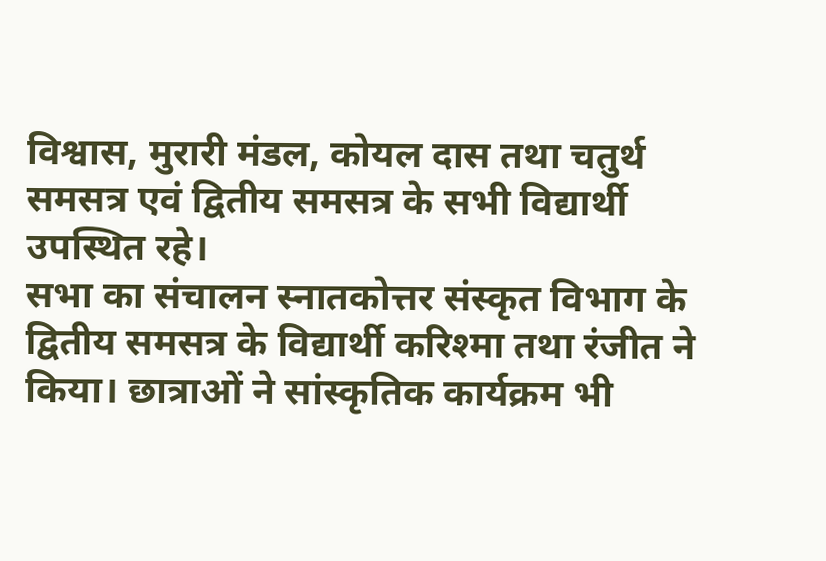विश्वास, मुरारी मंडल, कोयल दास तथा चतुर्थ समसत्र एवं द्वितीय समसत्र के सभी विद्यार्थी उपस्थित रहे।
सभा का संचालन स्नातकोत्तर संस्कृत विभाग के द्वितीय समसत्र के विद्यार्थी करिश्मा तथा रंजीत ने किया। छात्राओं ने सांस्कृतिक कार्यक्रम भी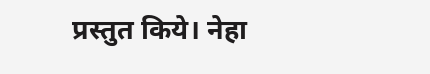प्रस्तुत किये। नेहा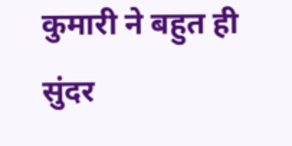कुमारी ने बहुत ही सुंदर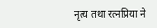नृत्य तथा रत्नप्रिया ने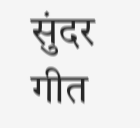सुंदर गीत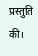प्रस्तुति की।